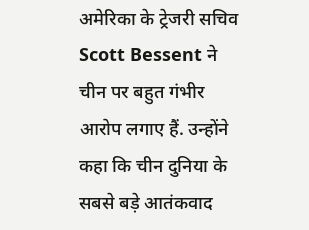अमेरिका के ट्रेजरी सचिव Scott Bessent ने चीन पर बहुत गंभीर आरोप लगाए हैं. उन्होंने कहा कि चीन दुनिया के सबसे बड़े आतंकवाद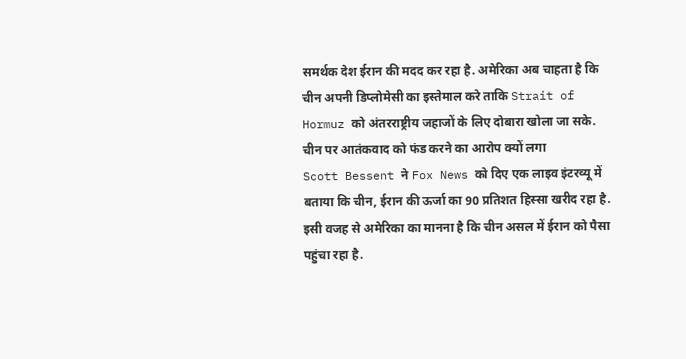समर्थक देश ईरान की मदद कर रहा है. अमेरिका अब चाहता है कि चीन अपनी डिप्लोमेसी का इस्तेमाल करे ताकि Strait of Hormuz को अंतरराष्ट्रीय जहाजों के लिए दोबारा खोला जा सके.
चीन पर आतंकवाद को फंड करने का आरोप क्यों लगा
Scott Bessent ने Fox News को दिए एक लाइव इंटरव्यू में बताया कि चीन, ईरान की ऊर्जा का 90 प्रतिशत हिस्सा खरीद रहा है. इसी वजह से अमेरिका का मानना है कि चीन असल में ईरान को पैसा पहुंचा रहा है.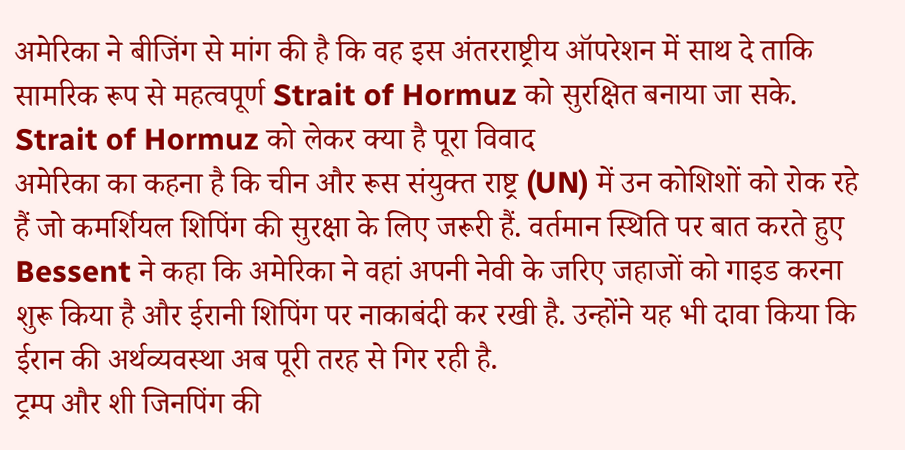अमेरिका ने बीजिंग से मांग की है कि वह इस अंतरराष्ट्रीय ऑपरेशन में साथ दे ताकि सामरिक रूप से महत्वपूर्ण Strait of Hormuz को सुरक्षित बनाया जा सके.
Strait of Hormuz को लेकर क्या है पूरा विवाद
अमेरिका का कहना है कि चीन और रूस संयुक्त राष्ट्र (UN) में उन कोशिशों को रोक रहे हैं जो कमर्शियल शिपिंग की सुरक्षा के लिए जरूरी हैं. वर्तमान स्थिति पर बात करते हुए Bessent ने कहा कि अमेरिका ने वहां अपनी नेवी के जरिए जहाजों को गाइड करना शुरू किया है और ईरानी शिपिंग पर नाकाबंदी कर रखी है. उन्होंने यह भी दावा किया कि ईरान की अर्थव्यवस्था अब पूरी तरह से गिर रही है.
ट्रम्प और शी जिनपिंग की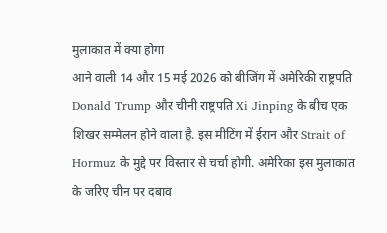मुलाकात में क्या होगा
आने वाली 14 और 15 मई 2026 को बीजिंग में अमेरिकी राष्ट्रपति Donald Trump और चीनी राष्ट्रपति Xi Jinping के बीच एक शिखर सम्मेलन होने वाला है. इस मीटिंग में ईरान और Strait of Hormuz के मुद्दे पर विस्तार से चर्चा होगी. अमेरिका इस मुलाकात के जरिए चीन पर दबाव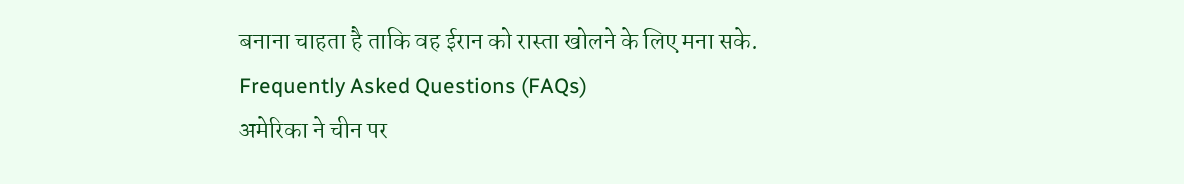बनाना चाहता है ताकि वह ईरान को रास्ता खोलने के लिए मना सके.
Frequently Asked Questions (FAQs)
अमेरिका ने चीन पर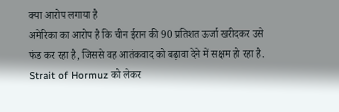क्या आरोप लगाया है
अमेरिका का आरोप है कि चीन ईरान की 90 प्रतिशत ऊर्जा खरीदकर उसे फंड कर रहा है, जिससे वह आतंकवाद को बढ़ावा देने में सक्षम हो रहा है.
Strait of Hormuz को लेकर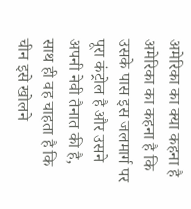अमेरिका का क्या कहना है
अमेरिका का कहना है कि उसके पास इस जलमार्ग पर पूरा कंट्रोल है और उसने अपनी नेवी तैनात की है, साथ ही वह चाहता है कि चीन इसे खोलने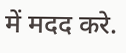में मदद करे.